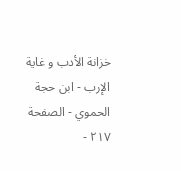خزانة الأدب و غاية الإرب - ابن حجة الحموي - الصفحة ٢١٧ -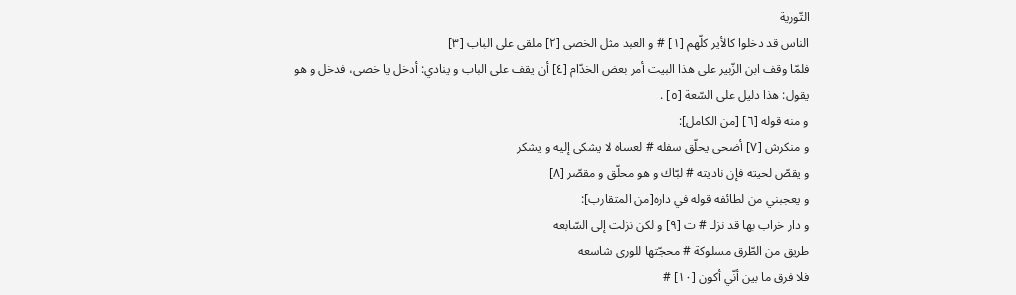التّورية
الناس قد دخلوا كالأير كلّهم [١] # و العبد مثل الخصى [٢] ملقى على الباب [٣]
فلمّا وقف ابن الزّبير على هذا البيت أمر بعض الخدّام [٤] أن يقف على الباب و ينادي: أدخل يا خصى، فدخل و هو يقول: هذا دليل على السّعة [٥] .
و منه قوله [٦] [من الكامل]:
و منكرش [٧] أضحى يحلّق سفله # لعساه لا يشكى إليه و يشكر
و يقصّ لحيته فإن ناديته # لبّاك و هو محلّق و مقصّر [٨]
و يعجبني من لطائفه قوله في داره[من المتقارب]:
و دار خراب بها قد نزلـ # ت [٩] و لكن نزلت إلى السّابعه
طريق من الطّرق مسلوكة # محجّتها للورى شاسعه
فلا فرق ما بين أنّي أكون [١٠] #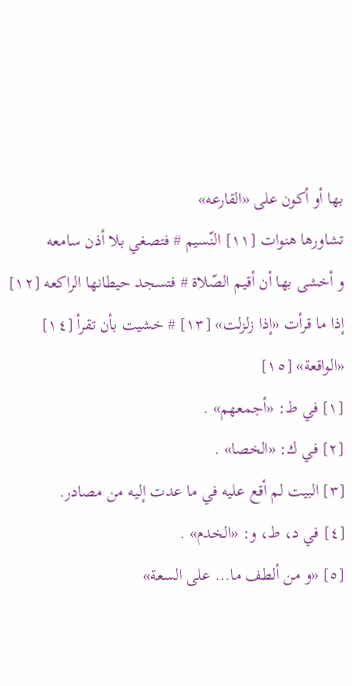بها أو أكون على «القارعه»
تشاورها هنوات [١١] النّسيم # فتصغي بلا أذن سامعه
و أخشى بها أن أقيم الصّلاة # فتسجد حيطانها الراكعه [١٢]
إذا ما قرأت «إذا زلزلت» [١٣] # خشيت بأن تقرأ [١٤] «الواقعة» [١٥]
[١] في ط: «أجمعهم» .
[٢] في ك: «الخصا» .
[٣] البيت لم أقع عليه في ما عدت إليه من مصادر.
[٤] في د، ط، و: «الخدم» .
[٥] «و من ألطف ما... على السعة»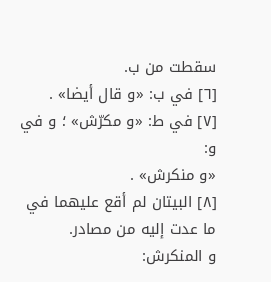سقطت من ب.
[٦] في ب: «و قال أيضا» .
[٧] في ط: «و مكرّش» ؛ و في و:
«و منكرش» .
[٨] البيتان لم أقع عليهما في ما عدت إليه من مصادر.
و المنكرش: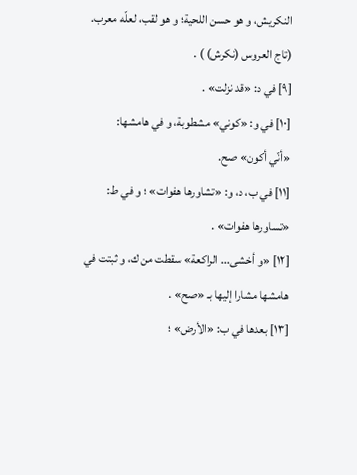النكريش، و هو حسن اللحية؛ و هو لقب، لعلّه معرب. (تاج العروس (نكرش) ) .
[٩] في د: «قد نزلت» .
[١٠] في و: «كوني» مشطوبة، و في هامشها:
«أنّي أكون» صح.
[١١] في ب، د، و: «تشاورها هفوات» ؛ و في ط: «تساورها هفوات» .
[١٢] «و أخشى... الراكعة» سقطت من ك، و ثبتت في هامشها مشارا إليها بـ «صح» .
[١٣] بعدها في ب: «الأرض» ؛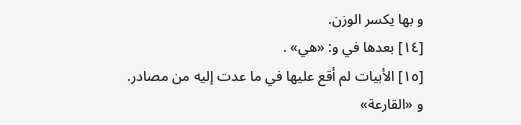و بها يكسر الوزن.
[١٤] بعدها في و: «هي» .
[١٥] الأبيات لم أقع عليها في ما عدت إليه من مصادر.
و «القارعة»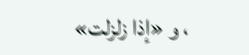، و «إذا زلزلت»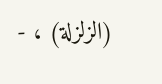(الزلزلة) ، -